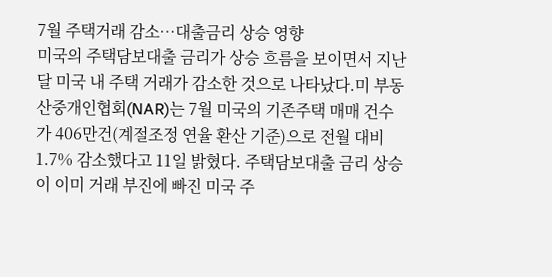7월 주택거래 감소…대출금리 상승 영향
미국의 주택담보대출 금리가 상승 흐름을 보이면서 지난달 미국 내 주택 거래가 감소한 것으로 나타났다.미 부동산중개인협회(NAR)는 7월 미국의 기존주택 매매 건수가 406만건(계절조정 연율 환산 기준)으로 전월 대비 1.7% 감소했다고 11일 밝혔다. 주택담보대출 금리 상승이 이미 거래 부진에 빠진 미국 주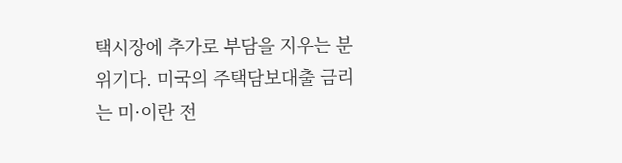택시장에 추가로 부담을 지우는 분위기다. 미국의 주택담보대출 금리는 미·이란 전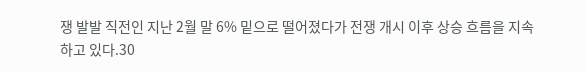쟁 발발 직전인 지난 2월 말 6% 밑으로 떨어졌다가 전쟁 개시 이후 상승 흐름을 지속하고 있다.30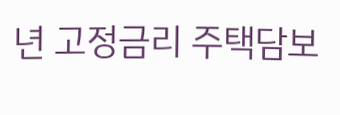년 고정금리 주택담보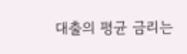대출의 평균 금리는